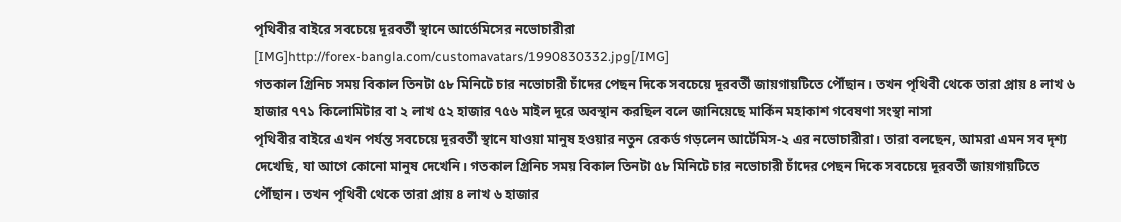পৃথিবীর বাইরে সবচেয়ে দূরবর্তী স্থানে আর্তেমিসের নভোচারীরা
[IMG]http://forex-bangla.com/customavatars/1990830332.jpg[/IMG]
গতকাল গ্রিনিচ সময় বিকাল তিনটা ৫৮ মিনিটে চার নভোচারী চাঁদের পেছন দিকে সবচেয়ে দূরবর্তী জায়গায়টিতে পৌঁছান। তখন পৃথিবী থেকে তারা প্রায় ৪ লাখ ৬ হাজার ৭৭১ কিলোমিটার বা ২ লাখ ৫২ হাজার ৭৫৬ মাইল দূরে অবস্থান করছিল বলে জানিয়েছে মার্কিন মহাকাশ গবেষণা সংস্থা নাসা
পৃথিবীর বাইরে এখন পর্যন্ত সবচেয়ে দূরবর্তী স্থানে যাওয়া মানুষ হওয়ার নতুন রেকর্ড গড়লেন আর্টেমিস-২ এর নভোচারীরা। তারা বলছেন, আমরা এমন সব দৃশ্য দেখেছি, যা আগে কোনো মানুষ দেখেনি। গতকাল গ্রিনিচ সময় বিকাল তিনটা ৫৮ মিনিটে চার নভোচারী চাঁদের পেছন দিকে সবচেয়ে দূরবর্তী জায়গায়টিতে পৌঁছান। তখন পৃথিবী থেকে তারা প্রায় ৪ লাখ ৬ হাজার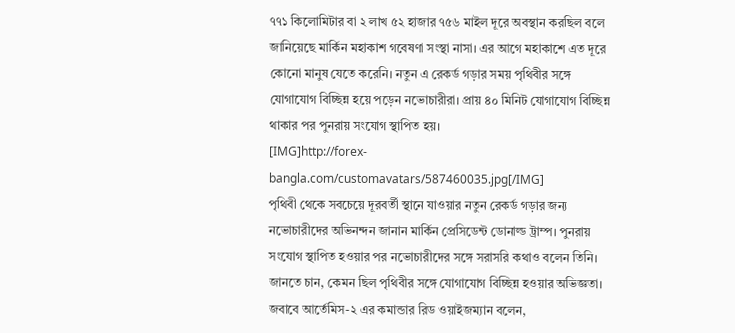৭৭১ কিলোমিটার বা ২ লাখ ৫২ হাজার ৭৫৬ মাইল দূরে অবস্থান করছিল বলে জানিয়েছে মার্কিন মহাকাশ গবেষণা সংস্থা নাসা। এর আগে মহাকাশে এত দূরে কোনো মানুষ যেতে করেনি। নতুন এ রেকর্ড গড়ার সময় পৃথিবীর সঙ্গে যোগাযোগ বিচ্ছিন্ন হয়ে পড়েন নভোচারীরা। প্রায় ৪০ মিনিট যোগাযোগ বিচ্ছিন্ন থাকার পর পুনরায় সংযোগ স্থাপিত হয়।
[IMG]http://forex-bangla.com/customavatars/587460035.jpg[/IMG]
পৃথিবী থেকে সবচেয়ে দূরবর্তী স্থানে যাওয়ার নতুন রেকর্ড গড়ার জন্য নভোচারীদের অভিনন্দন জানান মার্কিন প্রেসিডেন্ট ডোনাল্ড ট্রাম্প। পুনরায় সংযোগ স্থাপিত হওয়ার পর নভোচারীদের সঙ্গে সরাসরি কথাও বলেন তিনি। জানতে চান, কেমন ছিল পৃথিবীর সঙ্গে যোগাযোগ বিচ্ছিন্ন হওয়ার অভিজ্ঞতা। জবাবে আর্তেমিস-২ এর কমান্ডার রিড ওয়াইজম্যান বলেন,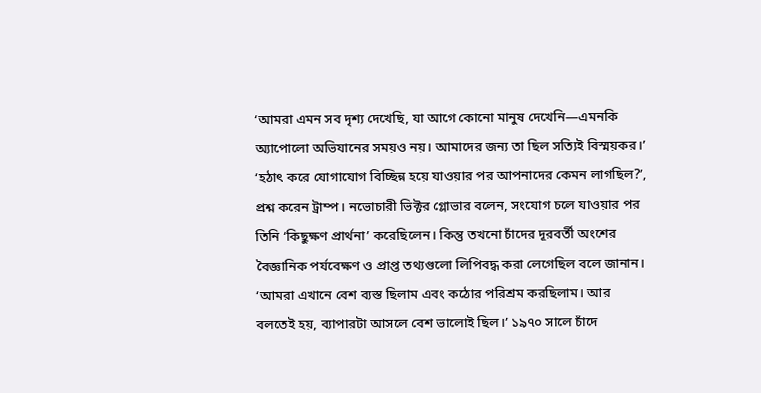‘আমরা এমন সব দৃশ্য দেখেছি, যা আগে কোনো মানুষ দেখেনি—এমনকি অ্যাপোলো অভিযানের সময়ও নয়। আমাদের জন্য তা ছিল সত্যিই বিস্ময়কর।’
‘হঠাৎ করে যোগাযোগ বিচ্ছিন্ন হয়ে যাওয়ার পর আপনাদের কেমন লাগছিল?’, প্রশ্ন করেন ট্রাম্প। নভোচারী ভিক্টর গ্লোভার বলেন, সংযোগ চলে যাওয়ার পর তিনি ‘কিছুক্ষণ প্রার্থনা’ করেছিলেন। কিন্তু তখনো চাঁদের দূরবর্তী অংশের বৈজ্ঞানিক পর্যবেক্ষণ ও প্রাপ্ত তথ্যগুলো লিপিবদ্ধ করা লেগেছিল বলে জানান।
‘আমরা এখানে বেশ ব্যস্ত ছিলাম এবং কঠোর পরিশ্রম করছিলাম। আর বলতেই হয়, ব্যাপারটা আসলে বেশ ভালোই ছিল।’ ১৯৭০ সালে চাঁদে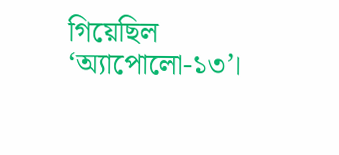গিয়েছিল ‘অ্যাপোলো-১৩’।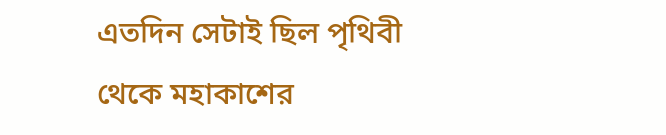এতদিন সেটাই ছিল পৃথিবী থেকে মহাকাশের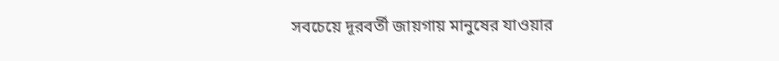সবচেয়ে দূরবর্তী জায়গায় মানুষের যাওয়ার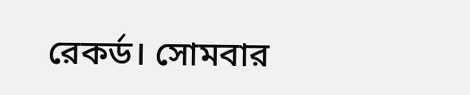রেকর্ড। সোমবার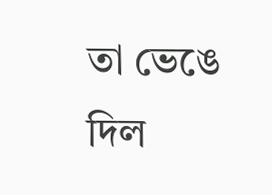তা ভেঙে দিল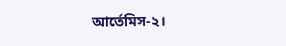আর্তেমিস-২।